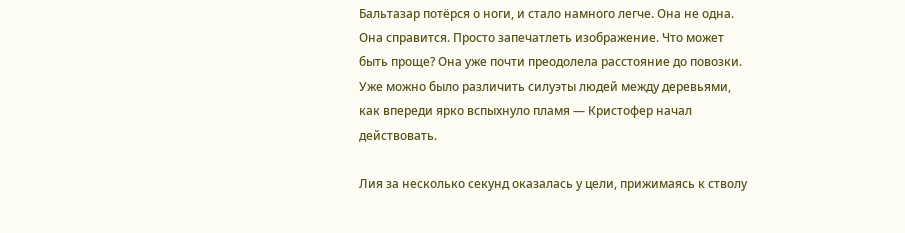Бальтазар потёрся о ноги, и стало намного легче. Она не одна. Она справится. Просто запечатлеть изображение. Что может быть проще? Она уже почти преодолела расстояние до повозки. Уже можно было различить силуэты людей между деревьями, как впереди ярко вспыхнуло пламя — Кристофер начал действовать.

Лия за несколько секунд оказалась у цели, прижимаясь к стволу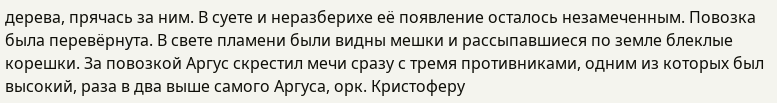дерева, прячась за ним. В суете и неразберихе её появление осталось незамеченным. Повозка была перевёрнута. В свете пламени были видны мешки и рассыпавшиеся по земле блеклые корешки. За повозкой Аргус скрестил мечи сразу с тремя противниками, одним из которых был высокий, раза в два выше самого Аргуса, орк. Кристоферу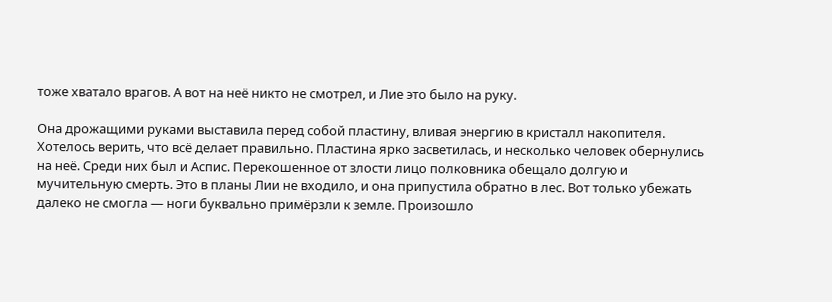тоже хватало врагов. А вот на неё никто не смотрел, и Лие это было на руку.

Она дрожащими руками выставила перед собой пластину, вливая энергию в кристалл накопителя. Хотелось верить, что всё делает правильно. Пластина ярко засветилась, и несколько человек обернулись на неё. Среди них был и Аспис. Перекошенное от злости лицо полковника обещало долгую и мучительную смерть. Это в планы Лии не входило, и она припустила обратно в лес. Вот только убежать далеко не смогла — ноги буквально примёрзли к земле. Произошло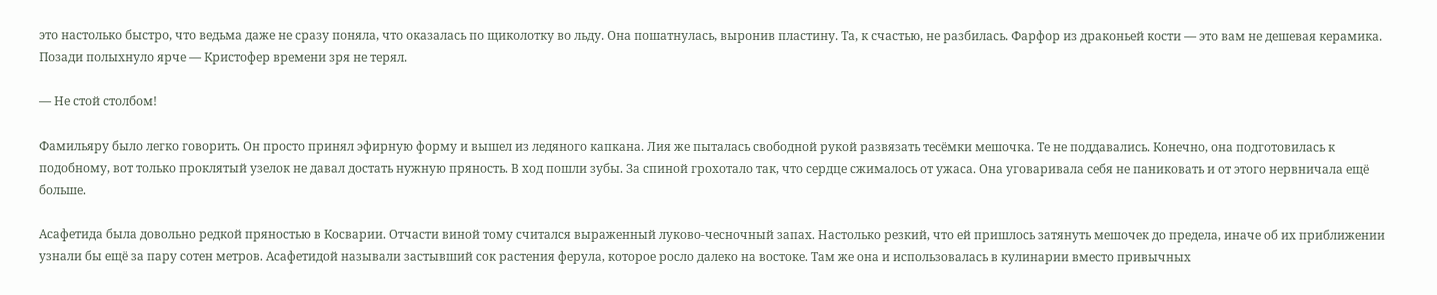это настолько быстро, что ведьма даже не сразу поняла, что оказалась по щиколотку во льду. Она пошатнулась, выронив пластину. Та, к счастью, не разбилась. Фарфор из драконьей кости — это вам не дешевая керамика. Позади полыхнуло ярче — Кристофер времени зря не терял.

— Не стой столбом!

Фамильяру было легко говорить. Он просто принял эфирную форму и вышел из ледяного капкана. Лия же пыталась свободной рукой развязать тесёмки мешочка. Те не поддавались. Конечно, она подготовилась к подобному, вот только проклятый узелок не давал достать нужную пряность. В ход пошли зубы. За спиной грохотало так, что сердце сжималось от ужаса. Она уговаривала себя не паниковать и от этого нервничала ещё больше.

Асафетида была довольно редкой пряностью в Косварии. Отчасти виной тому считался выраженный луково-чесночный запах. Настолько резкий, что ей пришлось затянуть мешочек до предела, иначе об их приближении узнали бы ещё за пару сотен метров. Асафетидой называли застывший сок растения ферула, которое росло далеко на востоке. Там же она и использовалась в кулинарии вместо привычных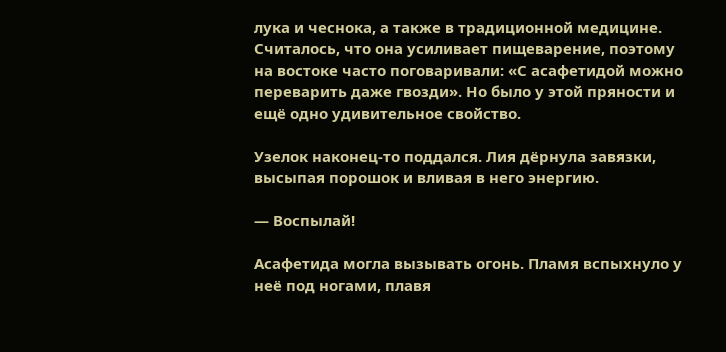лука и чеснока, а также в традиционной медицине. Считалось, что она усиливает пищеварение, поэтому на востоке часто поговаривали: «С асафетидой можно переварить даже гвозди». Но было у этой пряности и ещё одно удивительное свойство.

Узелок наконец-то поддался. Лия дёрнула завязки, высыпая порошок и вливая в него энергию.

— Воспылай!

Асафетида могла вызывать огонь. Пламя вспыхнуло у неё под ногами, плавя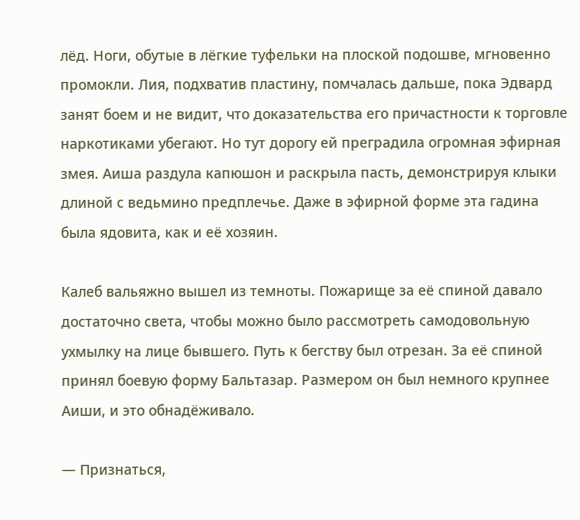лёд. Ноги, обутые в лёгкие туфельки на плоской подошве, мгновенно промокли. Лия, подхватив пластину, помчалась дальше, пока Эдвард занят боем и не видит, что доказательства его причастности к торговле наркотиками убегают. Но тут дорогу ей преградила огромная эфирная змея. Аиша раздула капюшон и раскрыла пасть, демонстрируя клыки длиной с ведьмино предплечье. Даже в эфирной форме эта гадина была ядовита, как и её хозяин.

Калеб вальяжно вышел из темноты. Пожарище за её спиной давало достаточно света, чтобы можно было рассмотреть самодовольную ухмылку на лице бывшего. Путь к бегству был отрезан. За её спиной принял боевую форму Бальтазар. Размером он был немного крупнее Аиши, и это обнадёживало.

— Признаться,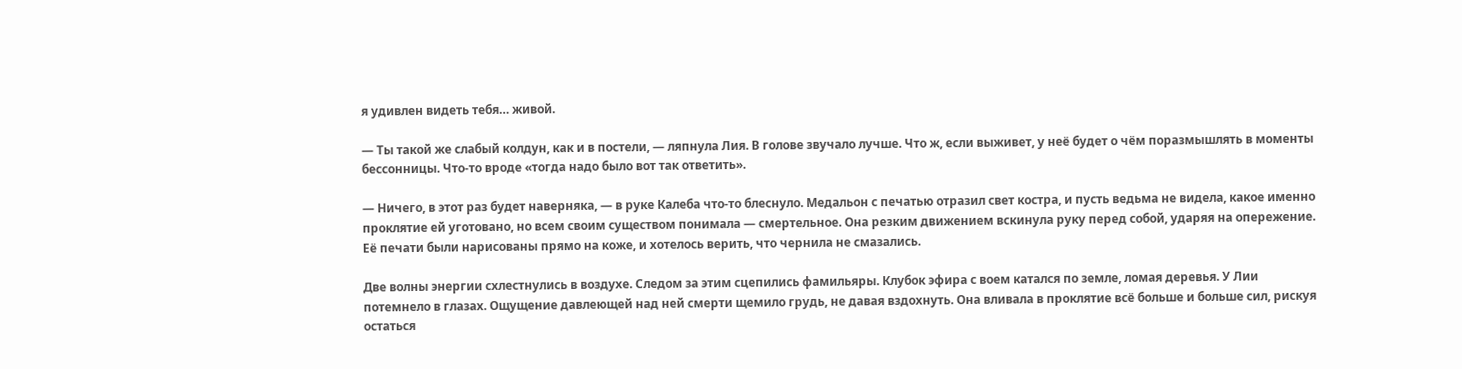я удивлен видеть тебя… живой.

— Ты такой же слабый колдун, как и в постели, — ляпнула Лия. В голове звучало лучше. Что ж, если выживет, у неё будет о чём поразмышлять в моменты бессонницы. Что-то вроде «тогда надо было вот так ответить».

— Ничего, в этот раз будет наверняка, — в руке Калеба что-то блеснуло. Медальон с печатью отразил свет костра, и пусть ведьма не видела, какое именно проклятие ей уготовано, но всем своим существом понимала — смертельное. Она резким движением вскинула руку перед собой, ударяя на опережение. Её печати были нарисованы прямо на коже, и хотелось верить, что чернила не смазались.

Две волны энергии схлестнулись в воздухе. Следом за этим сцепились фамильяры. Клубок эфира с воем катался по земле, ломая деревья. У Лии потемнело в глазах. Ощущение давлеющей над ней смерти щемило грудь, не давая вздохнуть. Она вливала в проклятие всё больше и больше сил, рискуя остаться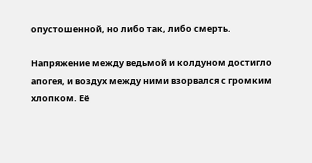опустошенной, но либо так, либо смерть.

Напряжение между ведьмой и колдуном достигло апогея, и воздух между ними взорвался с громким хлопком. Её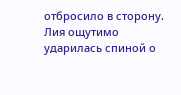отбросило в сторону. Лия ощутимо ударилась спиной о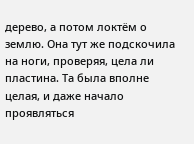дерево, а потом локтём о землю. Она тут же подскочила на ноги, проверяя, цела ли пластина. Та была вполне целая, и даже начало проявляться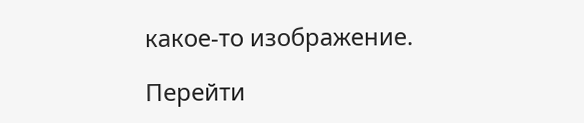какое-то изображение.

Перейти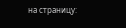на страницу: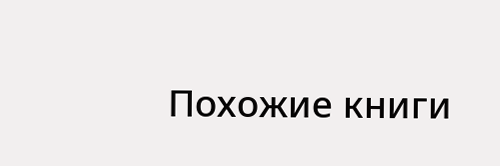Похожие книги